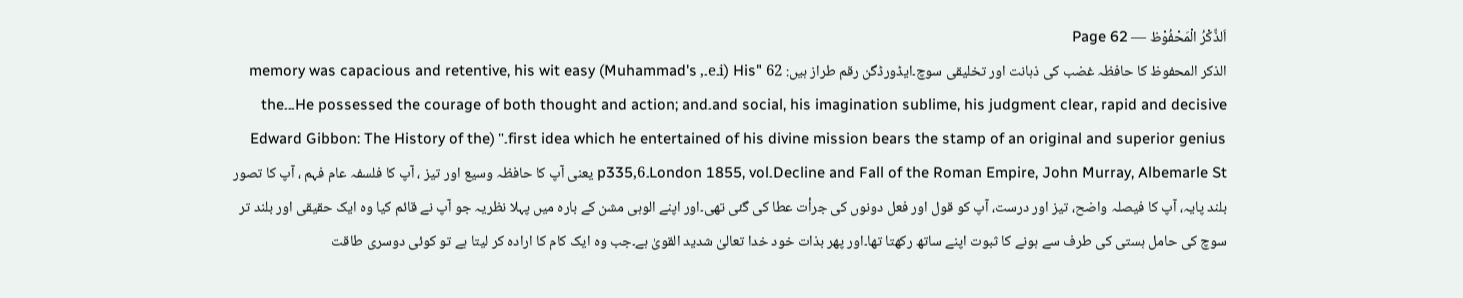اَلذِّکْرُ الْمَحْفُوْظ — Page 62
الذكر المحفوظ کا حافظہ غضب کی ذہانت اور تخلیقی سوچ۔ایڈورڈگن رقم طراز ہیں: 62 "His (i۔e۔, Muhammad's) memory was capacious and retentive, his wit easy and social, his imagination sublime, his judgment clear, rapid and decisive۔He possessed the courage of both thought and action; and۔۔۔the first idea which he entertained of his divine mission bears the stamp of an original and superior genius۔" (Edward Gibbon: The History of the Decline and Fall of the Roman Empire, John Murray, Albemarle St۔London 1855, vol۔6,p335 یعنی آپ کا حافظہ وسیع اور تیز ، آپ کا فلسفہ عام فہم ، آپ کا تصور بلند پایہ، آپ کا فیصلہ واضح، تیز اور درست، آپ کو قول اور فعل دونوں کی جرأت عطا کی گئی تھی۔اور اپنے الوہی مشن کے بارہ میں پہلا نظریہ جو آپ نے قائم کیا وہ ایک حقیقی اور بلند تر سوچ کی حامل ہستی کی طرف سے ہونے کا ثبوت اپنے ساتھ رکھتا تھا۔اور پھر بذات خود خدا تعالیٰ شدید القویٰ ہے۔جب وہ ایک کام کا ارادہ کر لیتا ہے تو کوئی دوسری طاقت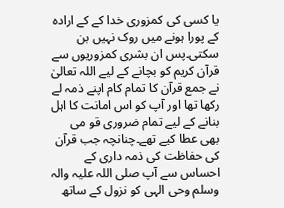یا کسی کی کمزوری خدا کے کے ارادہ کے پورا ہونے میں روک نہیں بن سکتی۔پس ان بشری کمزوریوں سے قرآن کریم کو بچانے کے لیے اللہ تعالیٰ نے جمع قرآن کا تمام کام اپنے ذمہ لے رکھا تھا اور آپ کو اس امانت کا اہل بنانے کے لیے تمام ضروری قو می بھی عطا کیے تھے۔چنانچہ جب قرآن کی حفاظت کی ذمہ داری کے احساس سے آپ صلی اللہ علیہ والہ وسلم وحی الہی کو نزول کے ساتھ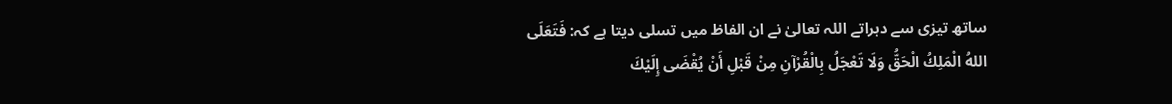ساتھ تیزی سے دہراتے اللہ تعالیٰ نے ان الفاظ میں تسلی دیتا ہے کہ: فَتَعَلَى اللهُ الْمَلِكُ الْحَقُّ وَلَا تَعْجَلُ بِالْقُرْآنِ مِنْ قَبْلِ أَنْ يُقْضَى إِلَيْكَ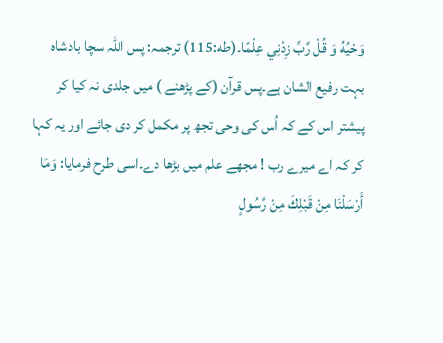وَحْيُهُ وَ قُلْ رَّبِّ زِدْنِي عِلْمًا۔(طه:115) ترجمہ: پس اللہ سچا بادشاہ بہت رفیع الشان ہے۔پس قرآن (کے پڑھنے ) میں جلدی نہ کیا کر پیشتر اس کے کہ اُس کی وحی تجھ پر مکمل کر دی جائے اور یہ کہا کر کہ اے میرے رب ! مجھے علم میں بڑھا دے۔اسی طرح فرمایا: وَمَا أَرْسَلْنَا مِنْ قَبْلِكَ مِنْ رَّسُولٍ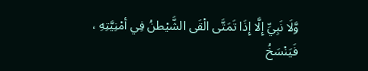وَّلَا نَبِيِّ إِلَّا إِذَا تَمَتَّى الْقَى الشَّيْطنُ فِي أمْنِيَّتِهِ ، فَيَنْسَخُ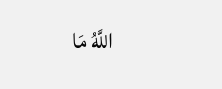اللَّهُ مَا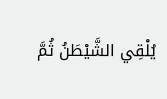يُلْقِي الشَّيْطَنُ ثُمَّ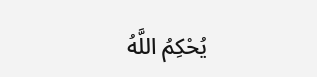يُحْكِمُ اللَّهُ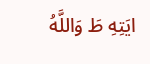ايَتِهِ طَ وَاللَّهُ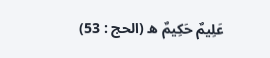عَلِيمٌ حَكِيمٌ ه (الحج : 53)